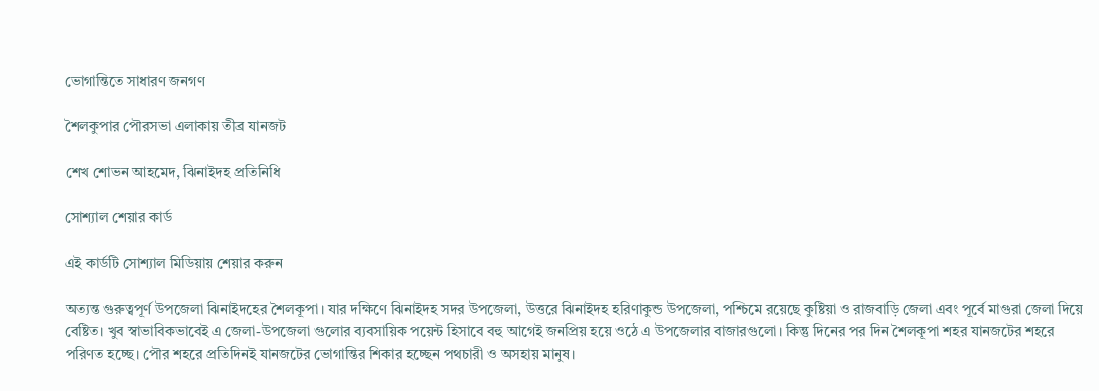ভোগান্তিতে সাধারণ জনগণ

শৈলকুপার পৌরসভা এলাকায় তীব্র যানজট

শেখ শোভন আহমেদ, ঝিনাইদহ প্রতিনিধি

সোশ্যাল শেয়ার কার্ড

এই কার্ডটি সোশ্যাল মিডিয়ায় শেয়ার করুন

অত্যন্ত গুরুত্বপূর্ণ উপজেলা ঝিনাইদহের শৈলকূপা। যার দক্ষিণে ঝিনাইদহ সদর উপজেলা, উত্তরে ঝিনাইদহ হরিণাকুন্ড উপজেলা, পশ্চিমে রয়েছে কুষ্টিয়া ও রাজবাড়ি জেলা এবং পূর্বে মাগুরা জেলা দিয়ে বেষ্টিত। খুব স্বাভাবিকভাবেই এ জেলা-উপজেলা গুলোর ব্যবসায়িক পয়েন্ট হিসাবে বহু আগেই জনপ্রিয় হয়ে ওঠে এ উপজেলার বাজারগুলো। কিন্তু দিনের পর দিন শৈলকূপা শহর যানজটের শহরে পরিণত হচ্ছে। পৌর শহরে প্রতিদিনই যানজটের ভোগান্তির শিকার হচ্ছেন পথচারী ও অসহায় মানুষ।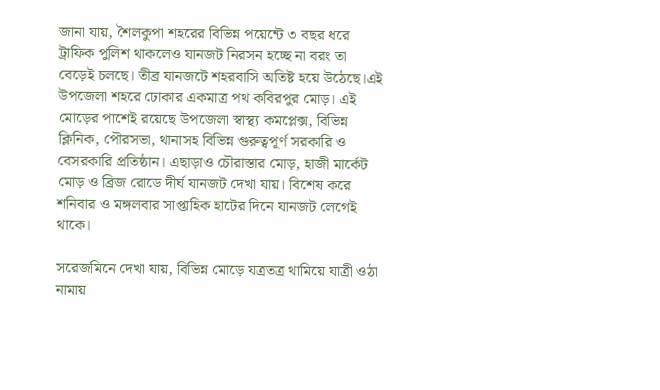জানা যায়, শৈলকুপা শহরের বিভিন্ন পয়েন্টে ৩ বছর ধরে ট্রাফিক পুলিশ থাকলেও যানজট নিরসন হচ্ছে না বরং তা বেড়েই চলছে। তীব্র যানজটে শহরবাসি অতিষ্ট হয়ে উঠেছে।এই উপজেলা শহরে ঢোকার একমাত্র পথ কবিরপুর মোড়। এই মোড়ের পাশেই রয়েছে উপজেলা স্বাস্থ্য কমপ্লেক্স, বিভিন্ন ক্লিনিক, পৌরসভা, থানাসহ বিভিন্ন গুরুত্বপূর্ণ সরকারি ও বেসরকারি প্রতিষ্ঠান। এছাড়াও চৌরাস্তার মোড়, হাজী মার্কেট মোড় ও ব্রিজ রোডে দীর্ঘ যানজট দেখা যায়। বিশেষ করে শনিবার ও মঙ্গলবার সাপ্তাহিক হাটের দিনে যানজট লেগেই থাকে।

সরেজমিনে দেখা যায়, বিভিন্ন মোড়ে যত্রতত্র থামিয়ে যাত্রী ওঠা নামায়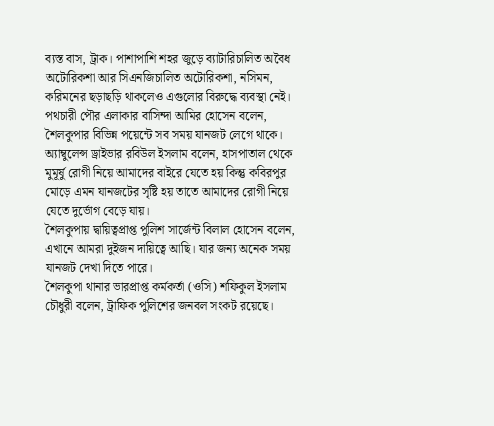ব্যস্ত বাস, ট্রাক। পাশাপাশি শহর জুড়ে ব্যাটারিচালিত অবৈধ অটোরিকশা আর সিএনজিচালিত অটোরিকশা, নসিমন, করিমনের ছড়াছড়ি থাকলেও এগুলোর বিরুদ্ধে ব্যবস্থা নেই।
পথচারী পৌর এলাকার বাসিন্দা আমির হোসেন বলেন, শৈলকুপার বিভিন্ন পয়েন্টে সব সময় যানজট লেগে থাকে।
অ্যাম্বুলেন্স ড্রাইভার রবিউল ইসলাম বলেন, হাসপাতাল থেকে মুমূর্ষু রোগী নিয়ে আমাদের বাইরে যেতে হয় কিন্তু কবিরপুর মোড়ে এমন যানজটের সৃষ্টি হয় তাতে আমাদের রোগী নিয়ে যেতে দুর্ভোগ বেড়ে যায়।
শৈলকুপায় দ্বায়িত্বপ্রাপ্ত পুলিশ সার্জেন্ট বিলাল হোসেন বলেন, এখানে আমরা দুইজন দায়িত্বে আছি। যার জন্য অনেক সময় যানজট দেখা দিতে পারে।
শৈলকুপা থানার ভারপ্রাপ্ত কর্মকর্তা (ওসি) শফিকুল ইসলাম চৌধুরী বলেন, ট্রাফিক পুলিশের জনবল সংকট রয়েছে।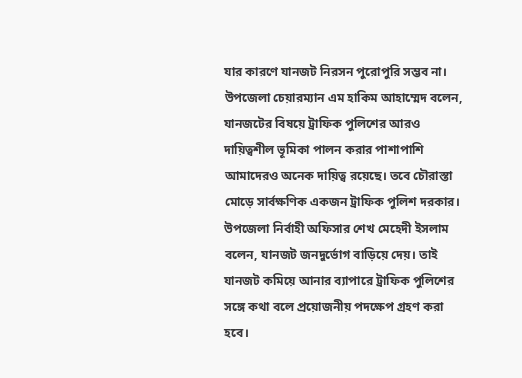যার কারণে যানজট নিরসন পুরোপুরি সম্ভব না।
উপজেলা চেয়ারম্যান এম হাকিম আহাম্মেদ বলেন, যানজটের বিষয়ে ট্রাফিক পুলিশের আরও দায়িত্বশীল ভূমিকা পালন করার পাশাপাশি আমাদেরও অনেক দায়িত্ব রয়েছে। তবে চৌরাস্তা মোড়ে সার্বক্ষণিক একজন ট্রাফিক পুলিশ দরকার।
উপজেলা নির্বাহী অফিসার শেখ মেহেদী ইসলাম বলেন, যানজট জনদুর্ভোগ বাড়িয়ে দেয়। তাই যানজট কমিয়ে আনার ব্যাপারে ট্রাফিক পুলিশের সঙ্গে কথা বলে প্রয়োজনীয় পদক্ষেপ গ্রহণ করা হবে।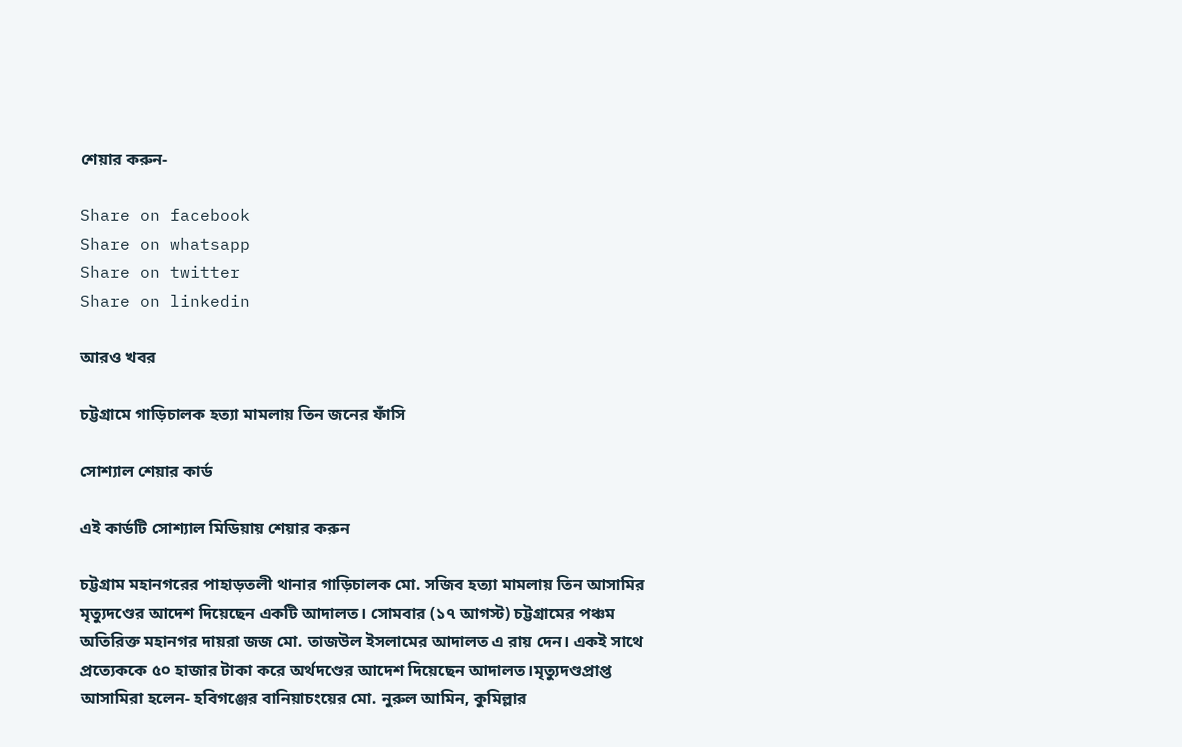শেয়ার করুন-

Share on facebook
Share on whatsapp
Share on twitter
Share on linkedin

আরও খবর

চট্টগ্রামে গাড়িচালক হত্যা মামলায় তিন জনের ফাঁসি

সোশ্যাল শেয়ার কার্ড

এই কার্ডটি সোশ্যাল মিডিয়ায় শেয়ার করুন

চট্টগ্রাম মহানগরের পাহাড়তলী থানার গাড়িচালক মো. সজিব হত্যা মামলায় তিন আসামির মৃত্যুদণ্ডের আদেশ দিয়েছেন একটি আদালত। সোমবার (১৭ আগস্ট) চট্টগ্রামের পঞ্চম অতিরিক্ত মহানগর দায়রা জজ মো. তাজউল ইসলামের আদালত এ রায় দেন। একই সাথে প্রত্যেককে ৫০ হাজার টাকা করে অর্থদণ্ডের আদেশ দিয়েছেন আদালত।মৃত্যুদণ্ডপ্রাপ্ত আসামিরা হলেন- হবিগঞ্জের বানিয়াচংয়ের মো. নুরুল আমিন, কুমিল্লার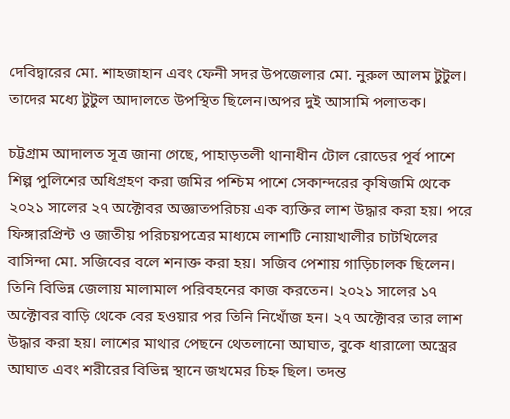দেবিদ্বারের মো. শাহজাহান এবং ফেনী সদর উপজেলার মো. নুরুল আলম টুটুল। তাদের মধ্যে টুটুল আদালতে উপস্থিত ছিলেন।অপর দুই আসামি পলাতক।

চট্টগ্রাম আদালত সূত্র জানা গেছে, পাহাড়তলী থানাধীন টোল রোডের পূর্ব পাশে শিল্প পুলিশের অধিগ্রহণ করা জমির পশ্চিম পাশে সেকান্দরের কৃষিজমি থেকে ২০২১ সালের ২৭ অক্টোবর অজ্ঞাতপরিচয় এক ব্যক্তির লাশ উদ্ধার করা হয়। পরে ফিঙ্গারপ্রিন্ট ও জাতীয় পরিচয়পত্রের মাধ্যমে লাশটি নোয়াখালীর চাটখিলের বাসিন্দা মো. সজিবের বলে শনাক্ত করা হয়। সজিব পেশায় গাড়িচালক ছিলেন। তিনি বিভিন্ন জেলায় মালামাল পরিবহনের কাজ করতেন। ২০২১ সালের ১৭ অক্টোবর বাড়ি থেকে বের হওয়ার পর তিনি নিখোঁজ হন। ২৭ অক্টোবর তার লাশ উদ্ধার করা হয়। লাশের মাথার পেছনে থেতলানো আঘাত, বুকে ধারালো অস্ত্রের আঘাত এবং শরীরের বিভিন্ন স্থানে জখমের চিহ্ন ছিল। তদন্ত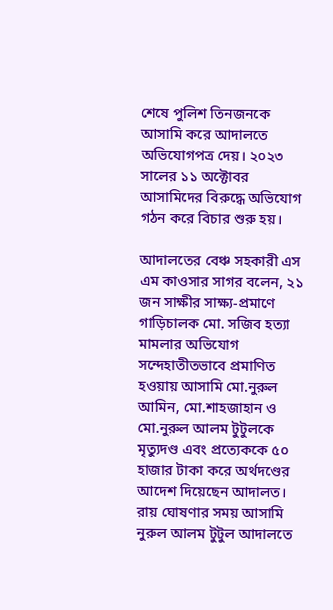শেষে পুলিশ তিনজনকে আসামি করে আদালতে অভিযোগপত্র দেয়। ২০২৩ সালের ১১ অক্টোবর আসামিদের বিরুদ্ধে অভিযোগ গঠন করে বিচার শুরু হয়।

আদালতের বেঞ্চ সহকারী এস এম কাওসার সাগর বলেন, ২১ জন সাক্ষীর সাক্ষ্য-প্রমাণে গাড়িচালক মো. সজিব হত্যা মামলার অভিযোগ সন্দেহাতীতভাবে প্রমাণিত হওয়ায় আসামি মো.নুরুল আমিন, মো.শাহজাহান ও মো.নুরুল আলম টুটুলকে মৃত্যুদণ্ড এবং প্রত্যেককে ৫০ হাজার টাকা করে অর্থদণ্ডের আদেশ দিয়েছেন আদালত। রায় ঘোষণার সময় আসামি নুরুল আলম টুটুল আদালতে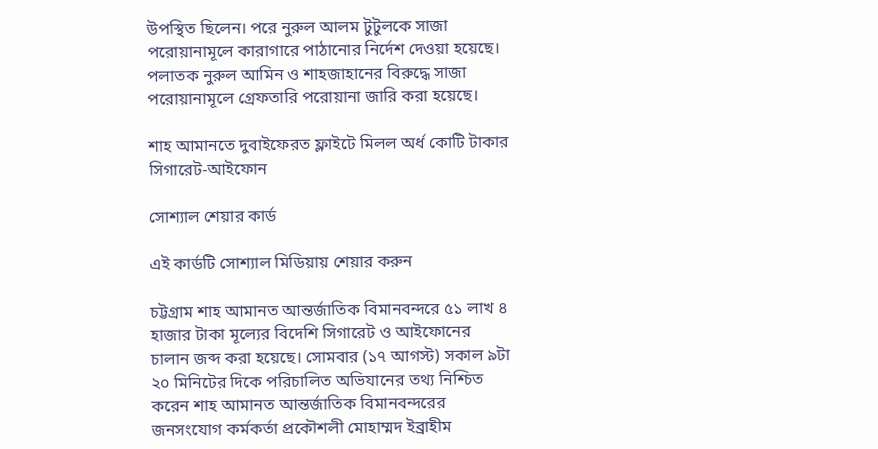উপস্থিত ছিলেন। পরে নুরুল আলম টুটুলকে সাজা পরোয়ানামূলে কারাগারে পাঠানোর নির্দেশ দেওয়া হয়েছে। পলাতক নুরুল আমিন ও শাহজাহানের বিরুদ্ধে সাজা পরোয়ানামূলে গ্রেফতারি পরোয়ানা জারি করা হয়েছে।

শাহ আমানতে দুবাইফেরত ফ্লাইটে মিলল অর্ধ কোটি টাকার সিগারেট-আইফোন

সোশ্যাল শেয়ার কার্ড

এই কার্ডটি সোশ্যাল মিডিয়ায় শেয়ার করুন

চট্টগ্রাম শাহ আমানত আন্তর্জাতিক বিমানবন্দরে ৫১ লাখ ৪ হাজার টাকা মূল্যের বিদেশি সিগারেট ও আইফোনের চালান জব্দ করা হয়েছে। সোমবার (১৭ আগস্ট) সকাল ৯টা ২০ মিনিটের দিকে পরিচালিত অভিযানের তথ্য নিশ্চিত করেন শাহ আমানত আন্তর্জাতিক বিমানবন্দরের জনসংযোগ কর্মকর্তা প্রকৌশলী মোহাম্মদ ইব্রাহীম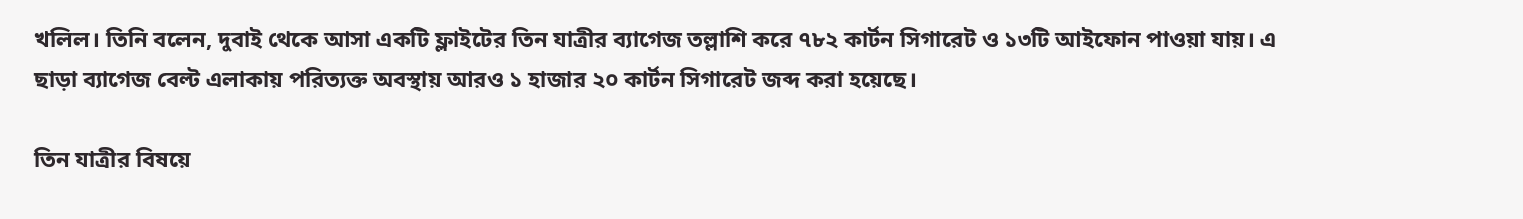খলিল। তিনি বলেন, দুবাই থেকে আসা একটি ফ্লাইটের তিন যাত্রীর ব্যাগেজ তল্লাশি করে ৭৮২ কার্টন সিগারেট ও ১৩টি আইফোন পাওয়া যায়। এ ছাড়া ব্যাগেজ বেল্ট এলাকায় পরিত্যক্ত অবস্থায় আরও ১ হাজার ২০ কার্টন সিগারেট জব্দ করা হয়েছে।

তিন যাত্রীর বিষয়ে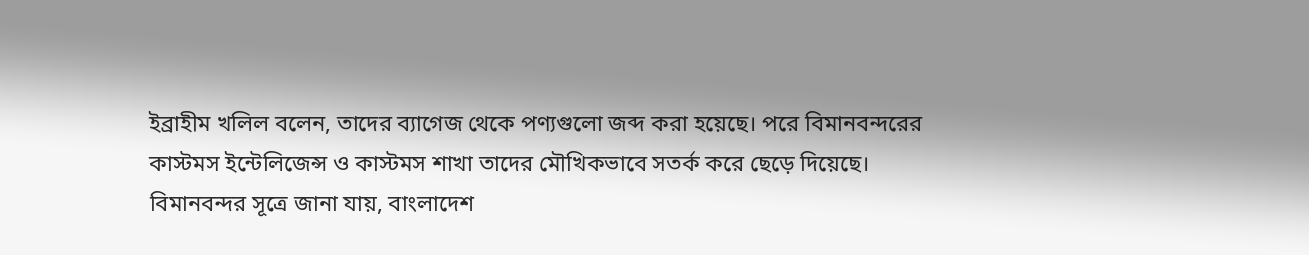ইব্রাহীম খলিল বলেন, তাদের ব্যাগেজ থেকে পণ্যগুলো জব্দ করা হয়েছে। পরে বিমানবন্দরের কাস্টমস ইন্টেলিজেন্স ও কাস্টমস শাখা তাদের মৌখিকভাবে সতর্ক করে ছেড়ে দিয়েছে।
বিমানবন্দর সূত্রে জানা যায়, বাংলাদেশ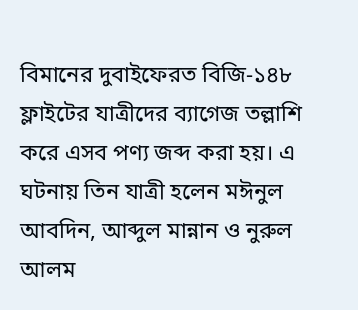বিমানের দুবাইফেরত বিজি-১৪৮ ফ্লাইটের যাত্রীদের ব্যাগেজ তল্লাশি করে এসব পণ্য জব্দ করা হয়। এ ঘটনায় তিন যাত্রী হলেন মঈনুল আবদিন, আব্দুল মান্নান ও নুরুল আলম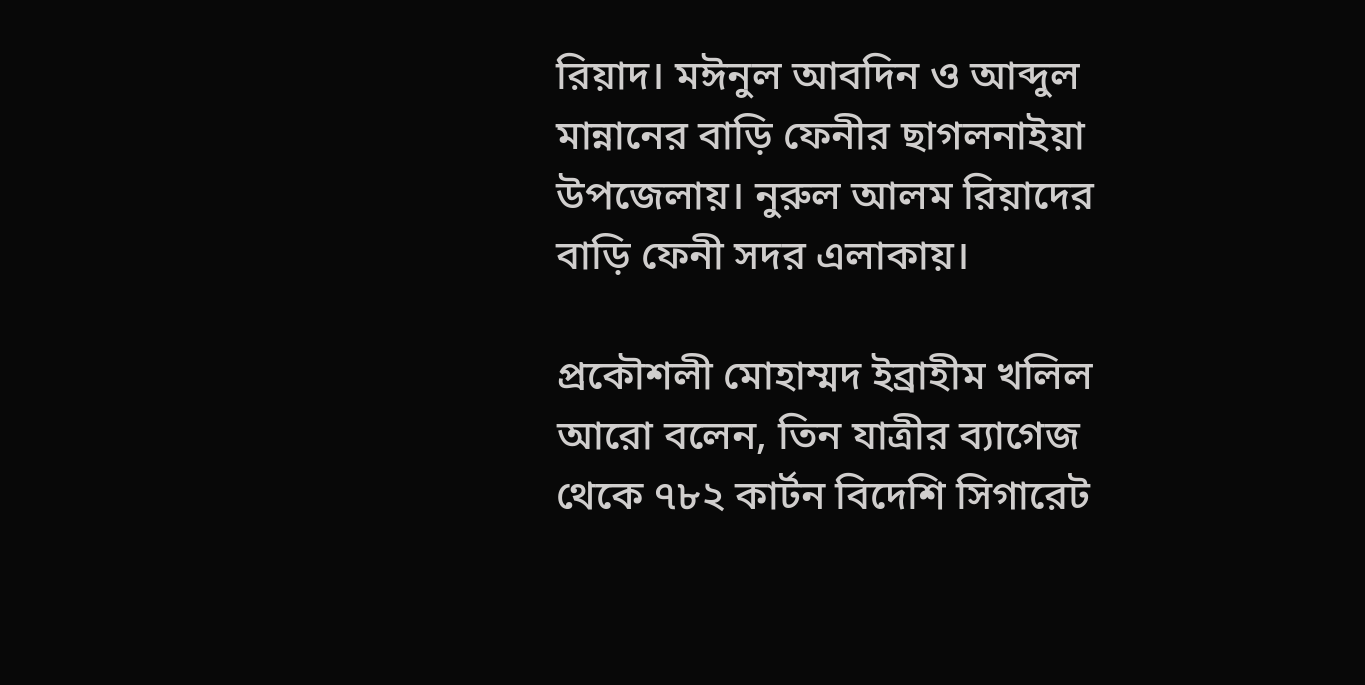রিয়াদ। মঈনুল আবদিন ও আব্দুল মান্নানের বাড়ি ফেনীর ছাগলনাইয়া উপজেলায়। নুরুল আলম রিয়াদের বাড়ি ফেনী সদর এলাকায়।

প্রকৌশলী মোহাম্মদ ইব্রাহীম খলিল আরো বলেন, তিন যাত্রীর ব্যাগেজ থেকে ৭৮২ কার্টন বিদেশি সিগারেট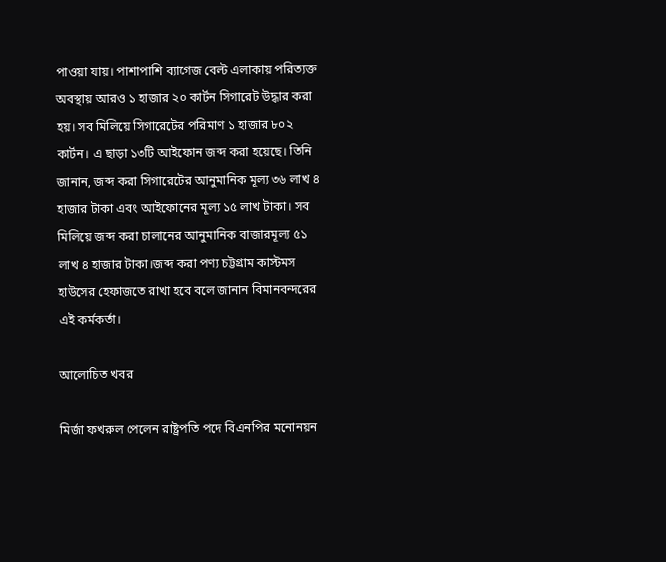পাওয়া যায়। পাশাপাশি ব্যাগেজ বেল্ট এলাকায় পরিত্যক্ত অবস্থায় আরও ১ হাজার ২০ কার্টন সিগারেট উদ্ধার করা হয়। সব মিলিয়ে সিগারেটের পরিমাণ ১ হাজার ৮০২ কার্টন। এ ছাড়া ১৩টি আইফোন জব্দ করা হয়েছে। তিনি জানান, জব্দ করা সিগারেটের আনুমানিক মূল্য ৩৬ লাখ ৪ হাজার টাকা এবং আইফোনের মূল্য ১৫ লাখ টাকা। সব মিলিয়ে জব্দ করা চালানের আনুমানিক বাজারমূল্য ৫১ লাখ ৪ হাজার টাকা।জব্দ করা পণ্য চট্টগ্রাম কাস্টমস হাউসের হেফাজতে রাখা হবে বলে জানান বিমানবন্দরের এই কর্মকর্তা।

আলোচিত খবর

মির্জা ফখরুল পেলেন রাষ্ট্রপতি পদে বিএনপির মনোনয়ন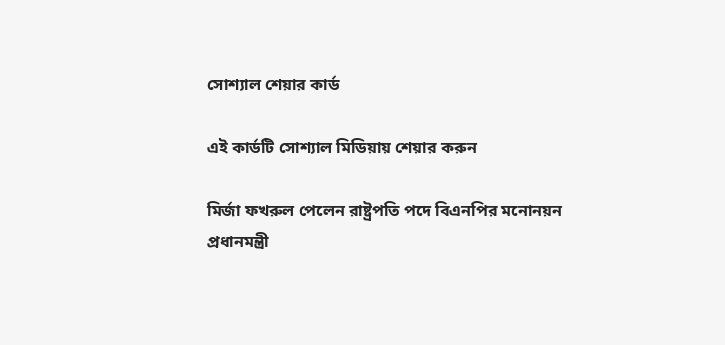সোশ্যাল শেয়ার কার্ড

এই কার্ডটি সোশ্যাল মিডিয়ায় শেয়ার করুন

মির্জা ফখরুল পেলেন রাষ্ট্রপতি পদে বিএনপির মনোনয়ন
প্রধানমন্ত্রী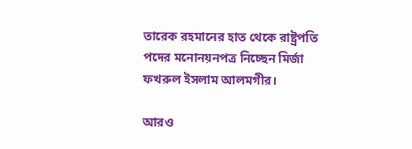তারেক রহমানের হাত থেকে রাষ্ট্রপতি পদের মনোনয়নপত্র নিচ্ছেন মির্জা ফখরুল ইসলাম আলমগীর।

আরও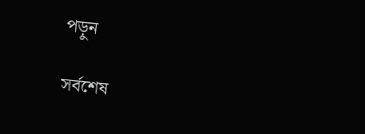পড়ুন

সর্বশেষ